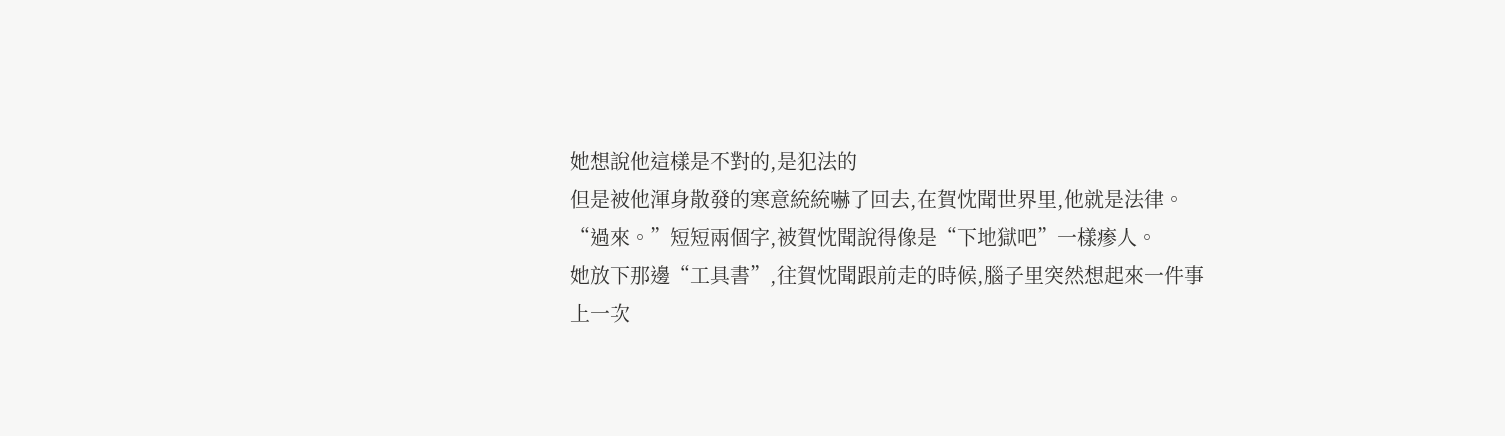她想說他這樣是不對的,是犯法的
但是被他渾身散發的寒意統統嚇了回去,在賀忱聞世界里,他就是法律。
“過來。”短短兩個字,被賀忱聞說得像是“下地獄吧”一樣瘆人。
她放下那邊“工具書”,往賀忱聞跟前走的時候,腦子里突然想起來一件事
上一次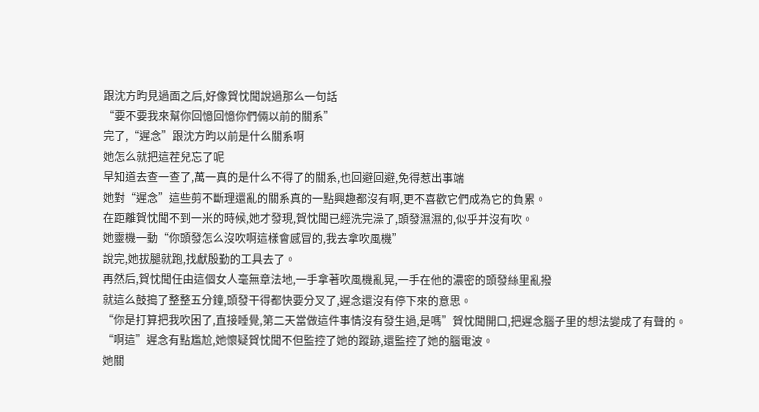跟沈方昀見過面之后,好像賀忱聞說過那么一句話
“要不要我來幫你回憶回憶你們倆以前的關系”
完了,“遲念”跟沈方昀以前是什么關系啊
她怎么就把這茬兒忘了呢
早知道去查一查了,萬一真的是什么不得了的關系,也回避回避,免得惹出事端
她對“遲念”這些剪不斷理還亂的關系真的一點興趣都沒有啊,更不喜歡它們成為它的負累。
在距離賀忱聞不到一米的時候,她才發現,賀忱聞已經洗完澡了,頭發濕濕的,似乎并沒有吹。
她靈機一動“你頭發怎么沒吹啊這樣會感冒的,我去拿吹風機”
說完,她拔腿就跑,找獻殷勤的工具去了。
再然后,賀忱聞任由這個女人毫無章法地,一手拿著吹風機亂晃,一手在他的濃密的頭發絲里亂撥
就這么鼓搗了整整五分鐘,頭發干得都快要分叉了,遲念還沒有停下來的意思。
“你是打算把我吹困了,直接睡覺,第二天當做這件事情沒有發生過,是嗎”賀忱聞開口,把遲念腦子里的想法變成了有聲的。
“啊這”遲念有點尷尬,她懷疑賀忱聞不但監控了她的蹤跡,還監控了她的腦電波。
她關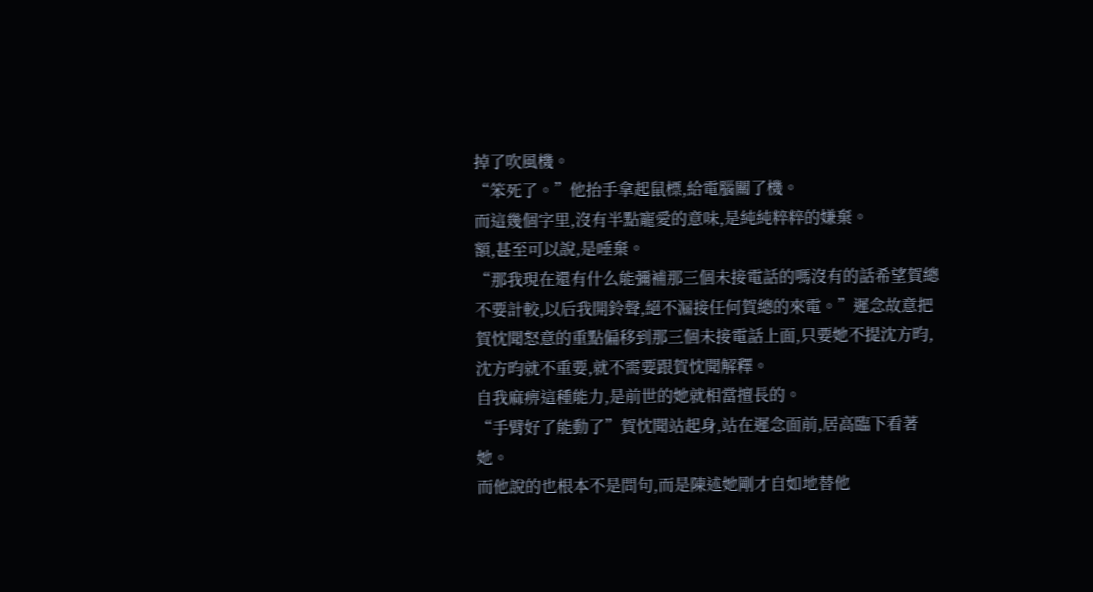掉了吹風機。
“笨死了。”他抬手拿起鼠標,給電腦關了機。
而這幾個字里,沒有半點寵愛的意味,是純純粹粹的嫌棄。
額,甚至可以說,是唾棄。
“那我現在還有什么能彌補那三個未接電話的嗎沒有的話希望賀總不要計較,以后我開鈴聲,絕不漏接任何賀總的來電。”遲念故意把賀忱聞怒意的重點偏移到那三個未接電話上面,只要她不提沈方昀,沈方昀就不重要,就不需要跟賀忱聞解釋。
自我麻痹這種能力,是前世的她就相當擅長的。
“手臂好了能動了”賀忱聞站起身,站在遲念面前,居高臨下看著她。
而他說的也根本不是問句,而是陳述她剛才自如地替他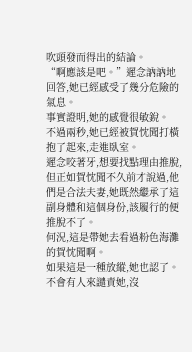吹頭發而得出的結論。
“啊應該是吧。”遲念訥訥地回答,她已經感受了幾分危險的氣息。
事實證明,她的感覺很敏銳。
不過兩秒,她已經被賀忱聞打橫抱了起來,走進臥室。
遲念咬著牙,想要找點理由推脫,但正如賀忱聞不久前才說過,他們是合法夫妻,她既然繼承了這副身體和這個身份,該履行的便推脫不了。
何況,這是帶她去看過粉色海灘的賀忱聞啊。
如果這是一種放縱,她也認了。
不會有人來譴責她,沒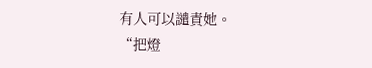有人可以譴責她。
“把燈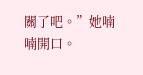關了吧。”她喃喃開口。